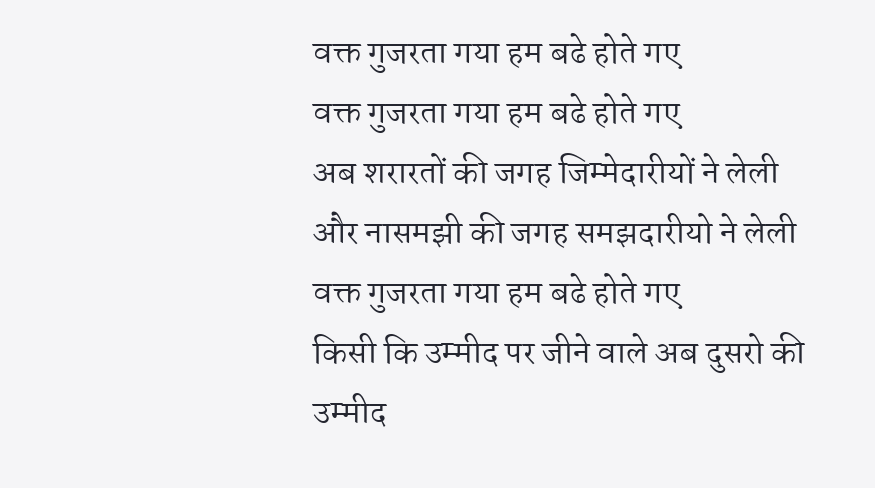वक्त गुजरता गया हम बढे होते गए
वक्त गुजरता गया हम बढे होते गए
अब शरारतों की जगह जिम्मेदारीयों ने लेली
और नासमझी की जगह समझदारीयो ने लेली
वक्त गुजरता गया हम बढे होते गए
किसी कि उम्मीद पर जीने वाले अब दुसरो की उम्मीद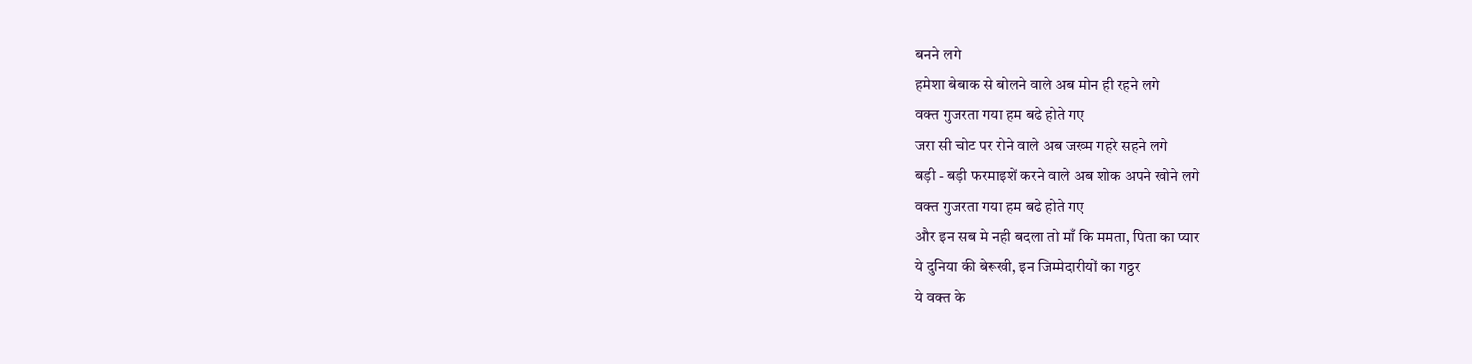बनने लगे
हमेशा बेबाक से बोलने वाले अब मोन ही रहने लगे
वक्त गुजरता गया हम बढे होते गए
जरा सी चोट पर रोने वाले अब जख्म गहरे सहने लगे
बड़ी - बड़ी फरमाइशें करने वाले अब शोक अपने खोने लगे
वक्त गुजरता गया हम बढे होते गए
और इन सब मे नही बदला तो माँ कि ममता, पिता का प्यार
ये दुनिया की बेरूखी, इन जिम्मेदारीयों का गठ्ठर
ये वक्त के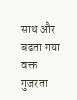साथ और बढता गया
वक्त गुजरता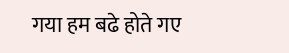गया हम बढे होते गए